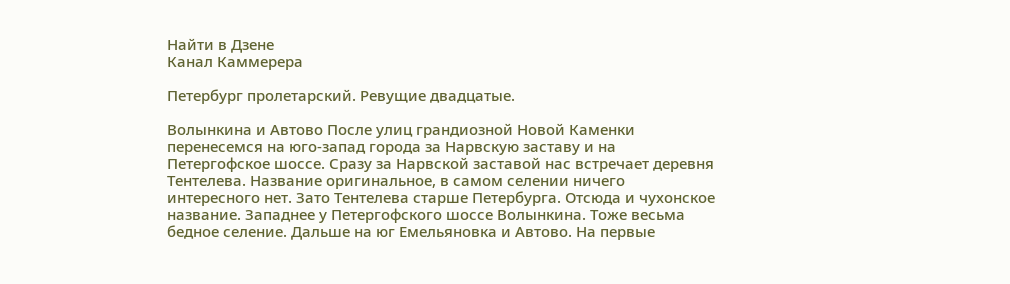Найти в Дзене
Канал Каммерера

Петербург пролетарский. Ревущие двадцатые.

Волынкина и Автово После улиц грандиозной Новой Каменки перенесемся на юго-запад города за Нарвскую заставу и на Петергофское шоссе. Сразу за Нарвской заставой нас встречает деревня Тентелева. Название оригинальное, в самом селении ничего интересного нет. Зато Тентелева старше Петербурга. Отсюда и чухонское название. Западнее у Петергофского шоссе Волынкина. Тоже весьма бедное селение. Дальше на юг Емельяновка и Автово. На первые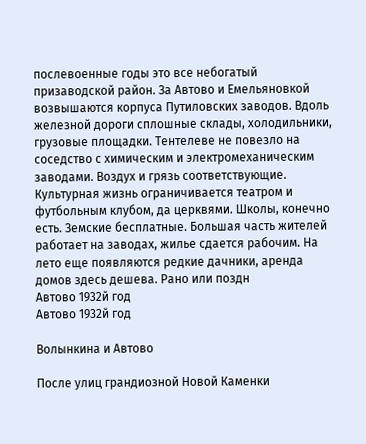послевоенные годы это все небогатый призаводской район. За Автово и Емельяновкой возвышаются корпуса Путиловских заводов. Вдоль железной дороги сплошные склады, холодильники, грузовые площадки. Тентелеве не повезло на соседство с химическим и электромеханическим заводами. Воздух и грязь соответствующие. Культурная жизнь ограничивается театром и футбольным клубом, да церквями. Школы, конечно есть. Земские бесплатные. Большая часть жителей работает на заводах, жилье сдается рабочим. На лето еще появляются редкие дачники, аренда домов здесь дешева. Рано или поздн
Автово 1932й год
Автово 1932й год

Волынкина и Автово

После улиц грандиозной Новой Каменки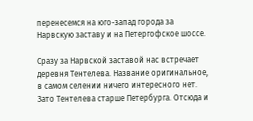перенесемся на юго-запад города за Нарвскую заставу и на Петергофское шоссе.

Сразу за Нарвской заставой нас встречает деревня Тентелева. Название оригинальное, в самом селении ничего интересного нет. Зато Тентелева старше Петербурга. Отсюда и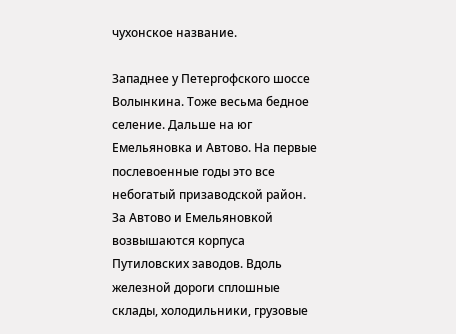чухонское название.

Западнее у Петергофского шоссе Волынкина. Тоже весьма бедное селение. Дальше на юг Емельяновка и Автово. На первые послевоенные годы это все небогатый призаводской район. За Автово и Емельяновкой возвышаются корпуса Путиловских заводов. Вдоль железной дороги сплошные склады, холодильники, грузовые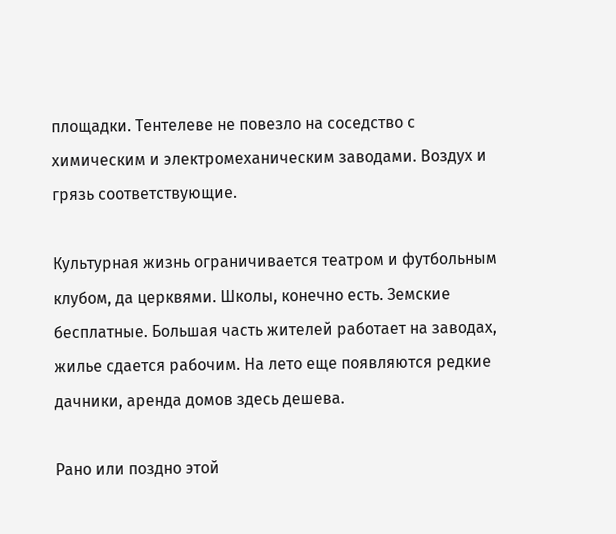площадки. Тентелеве не повезло на соседство с химическим и электромеханическим заводами. Воздух и грязь соответствующие.

Культурная жизнь ограничивается театром и футбольным клубом, да церквями. Школы, конечно есть. Земские бесплатные. Большая часть жителей работает на заводах, жилье сдается рабочим. На лето еще появляются редкие дачники, аренда домов здесь дешева.

Рано или поздно этой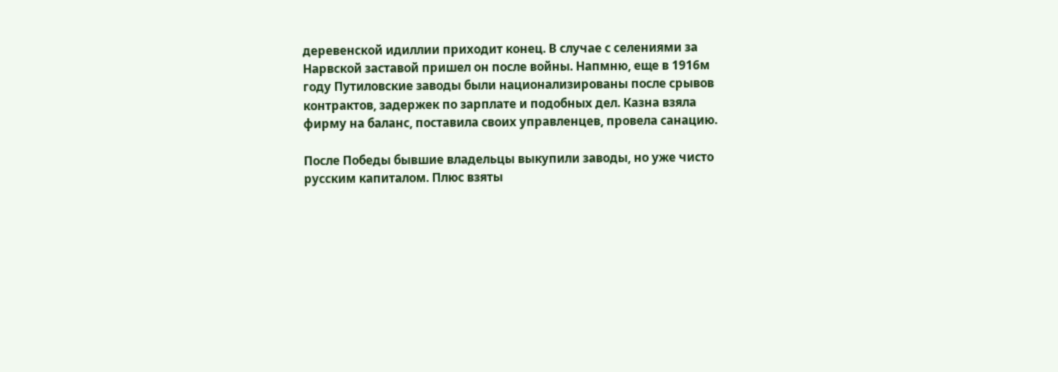деревенской идиллии приходит конец. В случае с селениями за Нарвской заставой пришел он после войны. Напмню, еще в 1916м году Путиловские заводы были национализированы после срывов контрактов, задержек по зарплате и подобных дел. Казна взяла фирму на баланс, поставила своих управленцев, провела санацию.

После Победы бывшие владельцы выкупили заводы, но уже чисто русским капиталом. Плюс взяты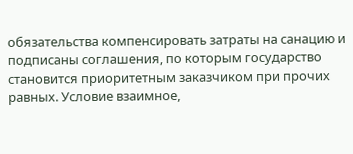обязательства компенсировать затраты на санацию и подписаны соглашения, по которым государство становится приоритетным заказчиком при прочих равных. Условие взаимное,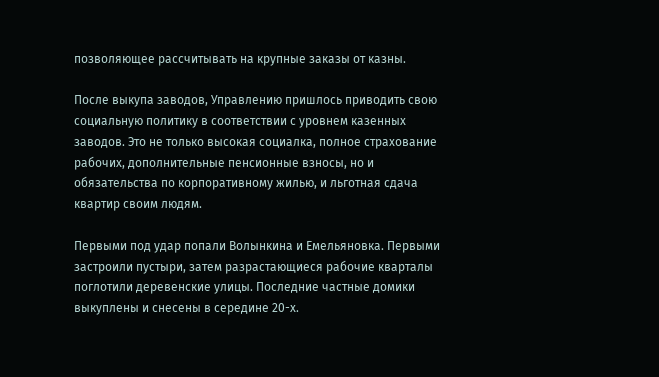позволяющее рассчитывать на крупные заказы от казны.

После выкупа заводов, Управлению пришлось приводить свою социальную политику в соответствии с уровнем казенных заводов. Это не только высокая социалка, полное страхование рабочих, дополнительные пенсионные взносы, но и обязательства по корпоративному жилью, и льготная сдача квартир своим людям.

Первыми под удар попали Волынкина и Емельяновка. Первыми застроили пустыри, затем разрастающиеся рабочие кварталы поглотили деревенские улицы. Последние частные домики выкуплены и снесены в середине 20-х.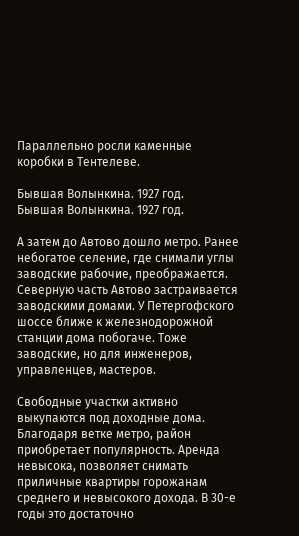Параллельно росли каменные коробки в Тентелеве.

Бывшая Волынкина. 1927 год.
Бывшая Волынкина. 1927 год.

А затем до Автово дошло метро. Ранее небогатое селение, где снимали углы заводские рабочие, преображается. Северную часть Автово застраивается заводскими домами. У Петергофского шоссе ближе к железнодорожной станции дома побогаче. Тоже заводские, но для инженеров, управленцев, мастеров.

Свободные участки активно выкупаются под доходные дома. Благодаря ветке метро, район приобретает популярность. Аренда невысока, позволяет снимать приличные квартиры горожанам среднего и невысокого дохода. В 30-е годы это достаточно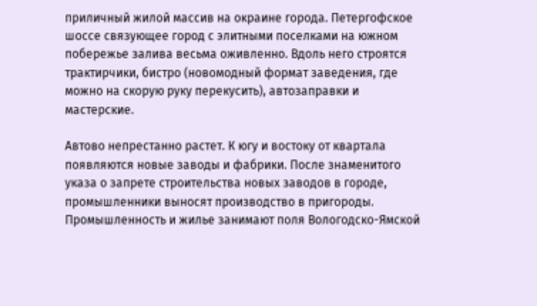приличный жилой массив на окраине города. Петергофское шоссе связующее город с элитными поселками на южном побережье залива весьма оживленно. Вдоль него строятся трактирчики, бистро (новомодный формат заведения, где можно на скорую руку перекусить), автозаправки и мастерские.

Автово непрестанно растет. К югу и востоку от квартала появляются новые заводы и фабрики. После знаменитого указа о запрете строительства новых заводов в городе, промышленники выносят производство в пригороды. Промышленность и жилье занимают поля Вологодско-Ямской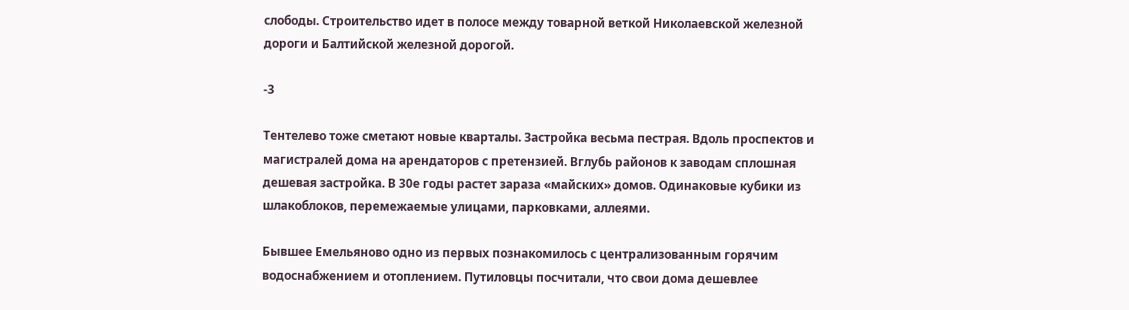слободы. Строительство идет в полосе между товарной веткой Николаевской железной дороги и Балтийской железной дорогой.

-3

Тентелево тоже сметают новые кварталы. Застройка весьма пестрая. Вдоль проспектов и магистралей дома на арендаторов с претензией. Вглубь районов к заводам сплошная дешевая застройка. В 30е годы растет зараза «майских» домов. Одинаковые кубики из шлакоблоков, перемежаемые улицами, парковками, аллеями.

Бывшее Емельяново одно из первых познакомилось с централизованным горячим водоснабжением и отоплением. Путиловцы посчитали, что свои дома дешевлее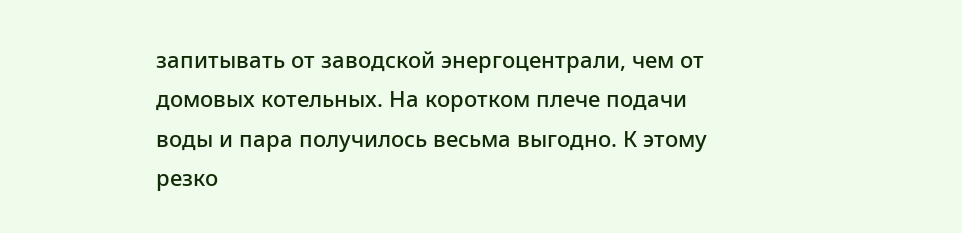запитывать от заводской энергоцентрали, чем от домовых котельных. На коротком плече подачи воды и пара получилось весьма выгодно. К этому резко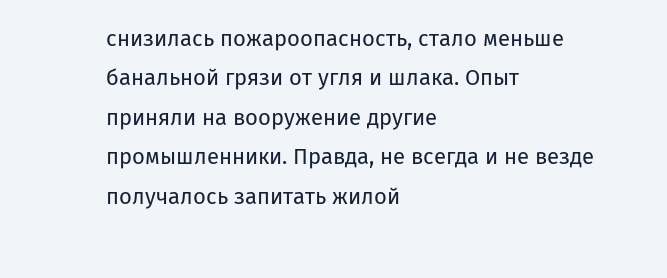снизилась пожароопасность, стало меньше банальной грязи от угля и шлака. Опыт приняли на вооружение другие промышленники. Правда, не всегда и не везде получалось запитать жилой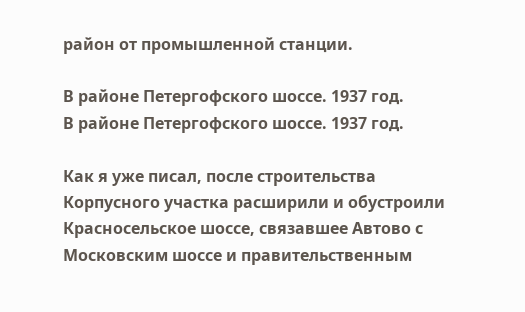район от промышленной станции.

В районе Петергофского шоссе. 1937 год.
В районе Петергофского шоссе. 1937 год.

Как я уже писал, после строительства Корпусного участка расширили и обустроили Красносельское шоссе, связавшее Автово с Московским шоссе и правительственным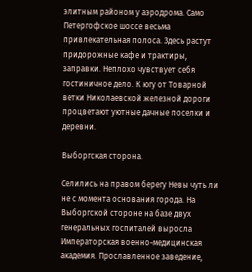элитным районом у аэродрома. Само Петергофское шоссе весьма привлекательная полоса. Здесь растут придорожные кафе и трактиры, заправки. Неплохо чувствует себя гостиничное дело. К югу от Товарной ветки Николаевской железной дороги процветают уютные дачные поселки и деревни.

Выборгская сторона.

Селились на правом берегу Невы чуть ли не с момента основания города. На Выборгской стороне на базе двух генеральных госпиталей выросла Императорская военно-медицинская академия. Прославленное заведение,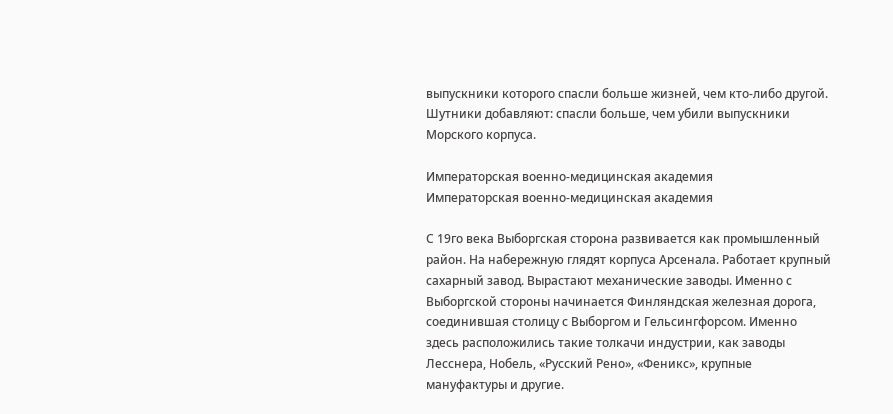выпускники которого спасли больше жизней, чем кто-либо другой. Шутники добавляют: спасли больше, чем убили выпускники Морского корпуса.

Императорская военно-медицинская академия
Императорская военно-медицинская академия

С 19го века Выборгская сторона развивается как промышленный район. На набережную глядят корпуса Арсенала. Работает крупный сахарный завод. Вырастают механические заводы. Именно с Выборгской стороны начинается Финляндская железная дорога, соединившая столицу с Выборгом и Гельсингфорсом. Именно здесь расположились такие толкачи индустрии, как заводы Лесснера, Нобель, «Русский Рено», «Феникс», крупные мануфактуры и другие.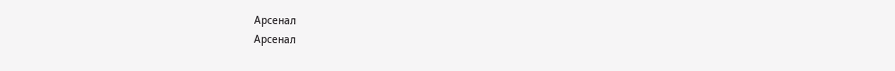Арсенал
Арсенал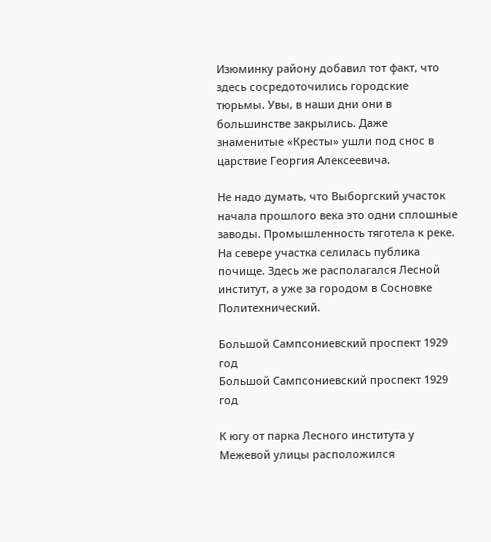Изюминку району добавил тот факт, что здесь сосредоточились городские тюрьмы. Увы, в наши дни они в большинстве закрылись. Даже знаменитые «Кресты» ушли под снос в царствие Георгия Алексеевича.

Не надо думать, что Выборгский участок начала прошлого века это одни сплошные заводы. Промышленность тяготела к реке. На севере участка селилась публика почище. Здесь же располагался Лесной институт, а уже за городом в Сосновке Политехнический.

Большой Сампсониевский проспект 1929 год
Большой Сампсониевский проспект 1929 год

К югу от парка Лесного института у Межевой улицы расположился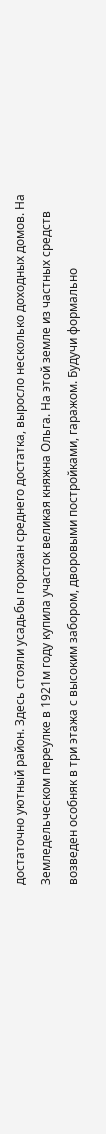достаточно уютный район. Здесь стояли усадьбы горожан среднего достатка, выросло несколько доходных домов. На Земледельческом переулке в 1921м году купила участок великая княжна Ольга. На этой земле из частных средств возведен особняк в три этажа с высоким забором, дворовыми постройками, гаражом. Будучи формально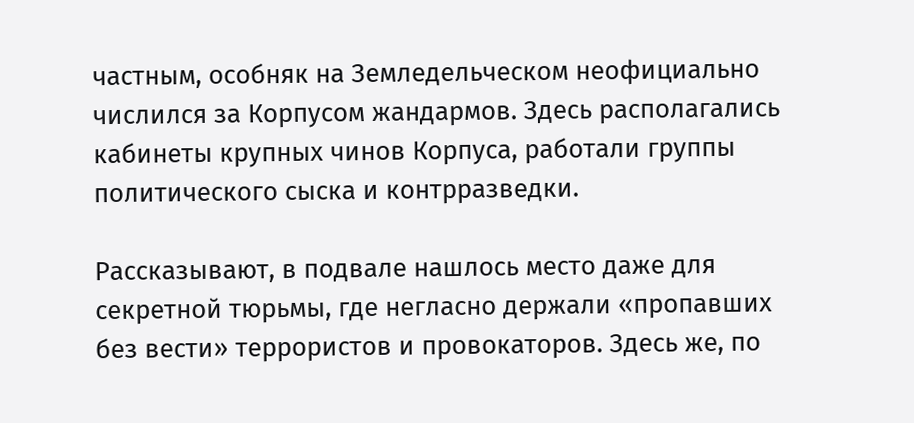частным, особняк на Земледельческом неофициально числился за Корпусом жандармов. Здесь располагались кабинеты крупных чинов Корпуса, работали группы политического сыска и контрразведки.

Рассказывают, в подвале нашлось место даже для секретной тюрьмы, где негласно держали «пропавших без вести» террористов и провокаторов. Здесь же, по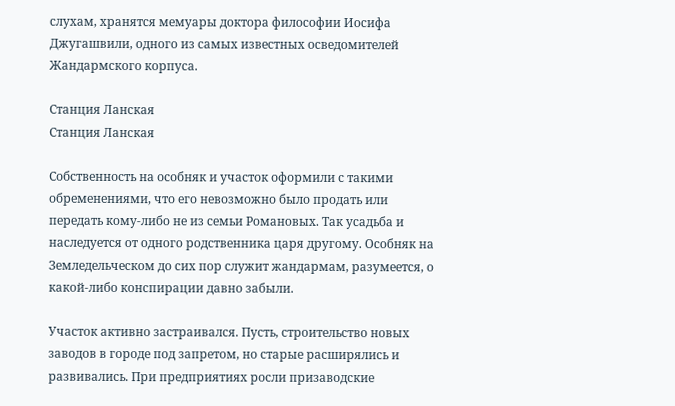слухам, хранятся мемуары доктора философии Иосифа Джугашвили, одного из самых известных осведомителей Жандармского корпуса.

Станция Ланская
Станция Ланская

Собственность на особняк и участок оформили с такими обременениями, что его невозможно было продать или передать кому-либо не из семьи Романовых. Так усадьба и наследуется от одного родственника царя другому. Особняк на Земледельческом до сих пор служит жандармам, разумеется, о какой-либо конспирации давно забыли.

Участок активно застраивался. Пусть, строительство новых заводов в городе под запретом, но старые расширялись и развивались. При предприятиях росли призаводские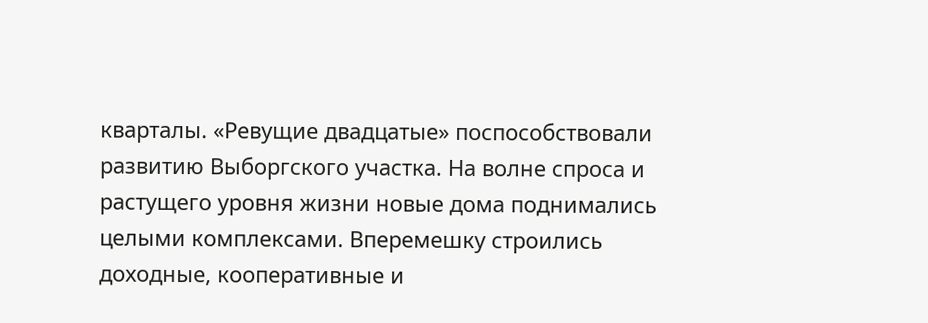кварталы. «Ревущие двадцатые» поспособствовали развитию Выборгского участка. На волне спроса и растущего уровня жизни новые дома поднимались целыми комплексами. Вперемешку строились доходные, кооперативные и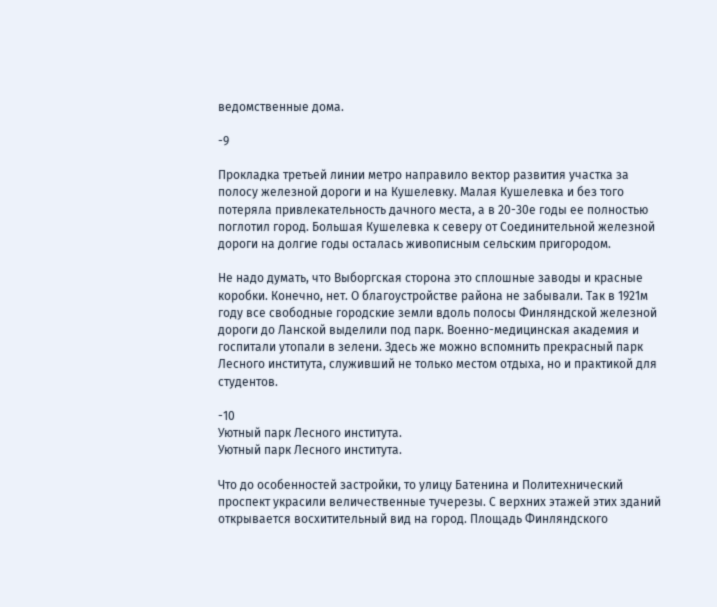ведомственные дома.

-9

Прокладка третьей линии метро направило вектор развития участка за полосу железной дороги и на Кушелевку. Малая Кушелевка и без того потеряла привлекательность дачного места, а в 20-30е годы ее полностью поглотил город. Большая Кушелевка к северу от Соединительной железной дороги на долгие годы осталась живописным сельским пригородом.

Не надо думать, что Выборгская сторона это сплошные заводы и красные коробки. Конечно, нет. О благоустройстве района не забывали. Так в 1921м году все свободные городские земли вдоль полосы Финляндской железной дороги до Ланской выделили под парк. Военно-медицинская академия и госпитали утопали в зелени. Здесь же можно вспомнить прекрасный парк Лесного института, служивший не только местом отдыха, но и практикой для студентов.

-10
Уютный парк Лесного института.
Уютный парк Лесного института.

Что до особенностей застройки, то улицу Батенина и Политехнический проспект украсили величественные тучерезы. С верхних этажей этих зданий открывается восхитительный вид на город. Площадь Финляндского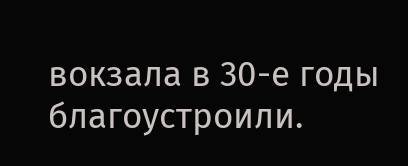вокзала в 30-е годы благоустроили.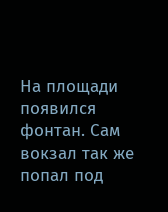На площади появился фонтан. Сам вокзал так же попал под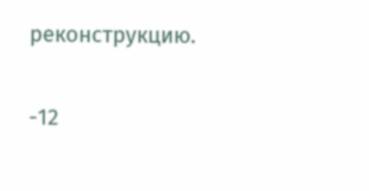реконструкцию.

-12